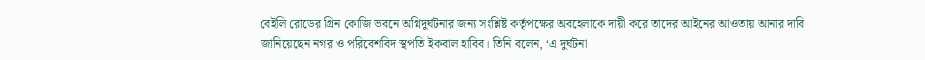বেইলি রোডের গ্রিন কোজি ভবনে অগ্নিদুর্ঘটনার জন্য সংশ্লিষ্ট কর্তৃপক্ষের অবহেলাকে দায়ী করে তাদের আইনের আওতায় আনার দাবি জানিয়েছেন নগর ও পরিবেশবিদ স্থপতি ইকবাল হাবিব। তিনি বলেন, ‘এ দুর্ঘটনা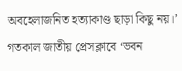অবহেলাজনিত হত্যাকাণ্ড ছাড়া কিছু নয়।’ গতকাল জাতীয় প্রেসক্লাবে ‘ভবন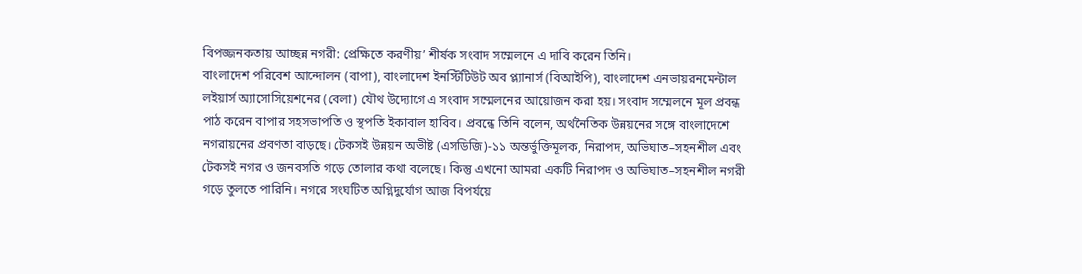বিপজ্জনকতায় আচ্ছন্ন নগরী: প্রেক্ষিতে করণীয়’ শীর্ষক সংবাদ সম্মেলনে এ দাবি করেন তিনি।
বাংলাদেশ পরিবেশ আন্দোলন (বাপা), বাংলাদেশ ইনস্টিটিউট অব প্ল্যানার্স (বিআইপি), বাংলাদেশ এনভায়রনমেন্টাল লইয়ার্স অ্যাসোসিয়েশনের (বেলা) যৌথ উদ্যোগে এ সংবাদ সম্মেলনের আয়োজন করা হয়। সংবাদ সম্মেলনে মূল প্রবন্ধ পাঠ করেন বাপার সহসভাপতি ও স্থপতি ইকাবাল হাবিব। প্রবন্ধে তিনি বলেন, অর্থনৈতিক উন্নয়নের সঙ্গে বাংলাদেশে নগরায়নের প্রবণতা বাড়ছে। টেকসই উন্নয়ন অভীষ্ট (এসডিজি)-১১ অন্তর্ভুক্তিমূলক, নিরাপদ, অভিঘাত–সহনশীল এবং টেকসই নগর ও জনবসতি গড়ে তোলার কথা বলেছে। কিন্তু এখনো আমরা একটি নিরাপদ ও অভিঘাত–সহনশীল নগরী গড়ে তুলতে পারিনি। নগরে সংঘটিত অগ্নিদুর্যোগ আজ বিপর্যয়ে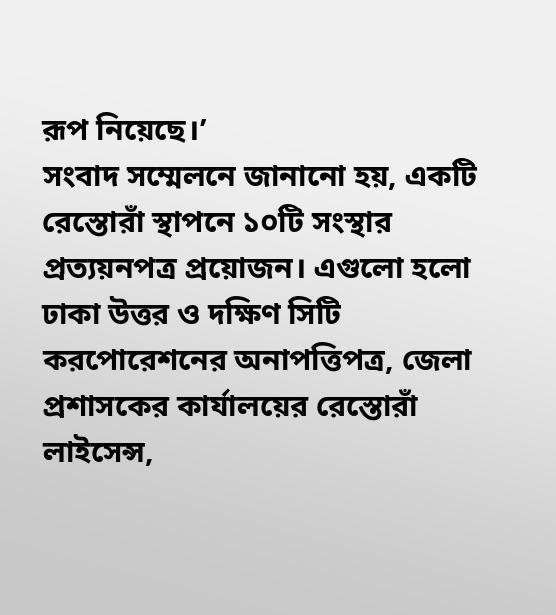রূপ নিয়েছে।’
সংবাদ সম্মেলনে জানানো হয়, একটি রেস্তোরাঁ স্থাপনে ১০টি সংস্থার প্রত্যয়নপত্র প্রয়োজন। এগুলো হলো ঢাকা উত্তর ও দক্ষিণ সিটি করপোরেশনের অনাপত্তিপত্র, জেলা প্রশাসকের কার্যালয়ের রেস্তোরাঁ লাইসেন্স,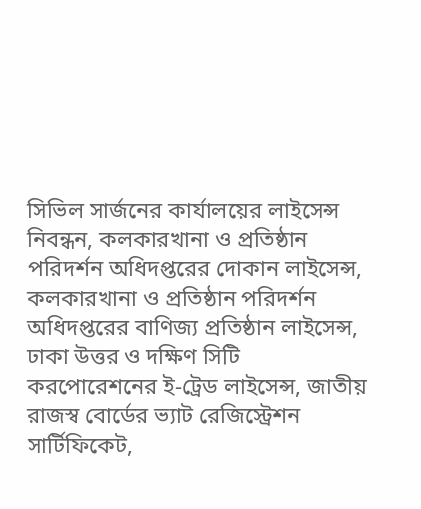সিভিল সার্জনের কার্যালয়ের লাইসেন্স নিবন্ধন, কলকারখানা ও প্রতিষ্ঠান পরিদর্শন অধিদপ্তরের দোকান লাইসেন্স, কলকারখানা ও প্রতিষ্ঠান পরিদর্শন অধিদপ্তরের বাণিজ্য প্রতিষ্ঠান লাইসেন্স, ঢাকা উত্তর ও দক্ষিণ সিটি করপোরেশনের ই-ট্রেড লাইসেন্স, জাতীয় রাজস্ব বোর্ডের ভ্যাট রেজিস্ট্রেশন সার্টিফিকেট,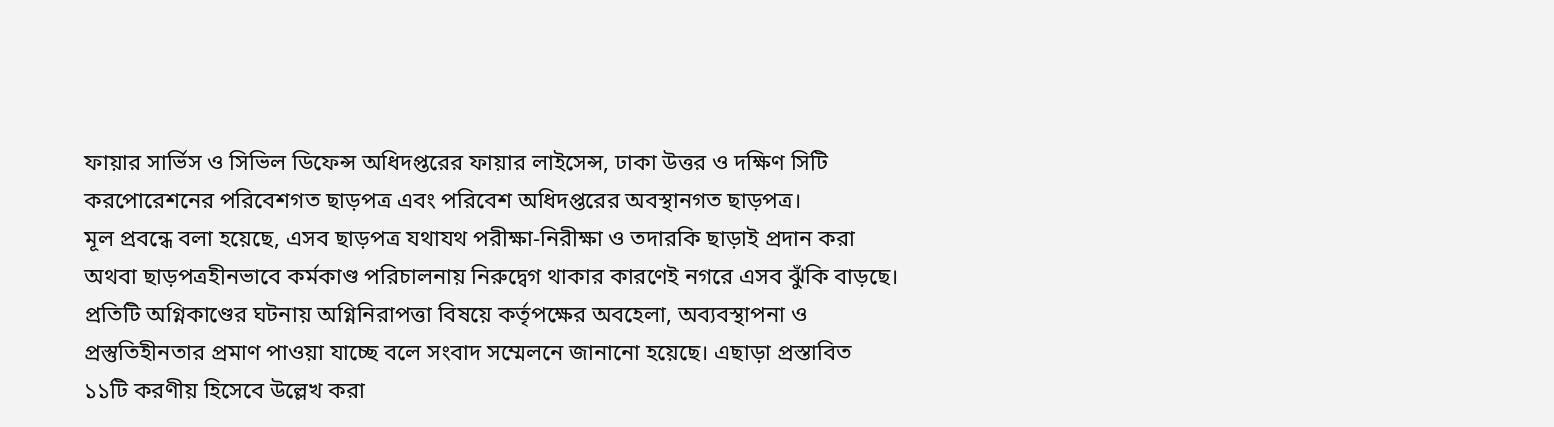ফায়ার সার্ভিস ও সিভিল ডিফেন্স অধিদপ্তরের ফায়ার লাইসেন্স, ঢাকা উত্তর ও দক্ষিণ সিটি করপোরেশনের পরিবেশগত ছাড়পত্র এবং পরিবেশ অধিদপ্তরের অবস্থানগত ছাড়পত্র।
মূল প্রবন্ধে বলা হয়েছে, এসব ছাড়পত্র যথাযথ পরীক্ষা-নিরীক্ষা ও তদারকি ছাড়াই প্রদান করা অথবা ছাড়পত্রহীনভাবে কর্মকাণ্ড পরিচালনায় নিরুদ্বেগ থাকার কারণেই নগরে এসব ঝুঁকি বাড়ছে। প্রতিটি অগ্নিকাণ্ডের ঘটনায় অগ্নিনিরাপত্তা বিষয়ে কর্তৃপক্ষের অবহেলা, অব্যবস্থাপনা ও প্রস্তুতিহীনতার প্রমাণ পাওয়া যাচ্ছে বলে সংবাদ সম্মেলনে জানানো হয়েছে। এছাড়া প্রস্তাবিত ১১টি করণীয় হিসেবে উল্লেখ করা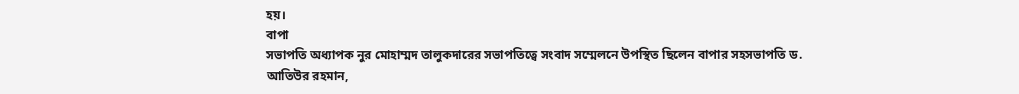হয়।
বাপা
সভাপতি অধ্যাপক নুর মোহাম্মদ তালুকদারের সভাপতিত্বে সংবাদ সম্মেলনে উপস্থিত ছিলেন বাপার সহসভাপতি ড. আতিউর রহমান,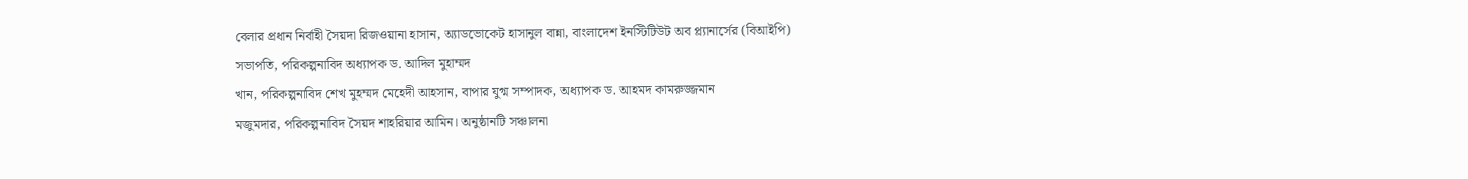বেলার প্রধান নির্বাহী সৈয়দা রিজওয়ানা হাসান, অ্যাডভোকেট হাসানুল বান্না, বাংলাদেশ ইনস্টিটিউট অব প্ল্যানার্সের (বিআইপি)
সভাপতি, পরিকল্পনাবিদ অধ্যাপক ড. আদিল মুহাম্মদ
খান, পরিকল্পনাবিদ শেখ মুহম্মদ মেহেদী আহসান, বাপার যুগ্ম সম্পাদক, অধ্যাপক ড. আহমদ কামরুজ্জমান
মজুমদার, পরিকল্পনাবিদ সৈয়দ শাহরিয়ার আমিন। অনুষ্ঠানটি সঞ্চালনা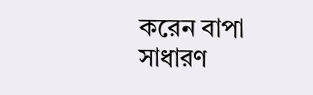করেন বাপা সাধারণ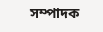সম্পাদক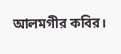আলমগীর কবির।